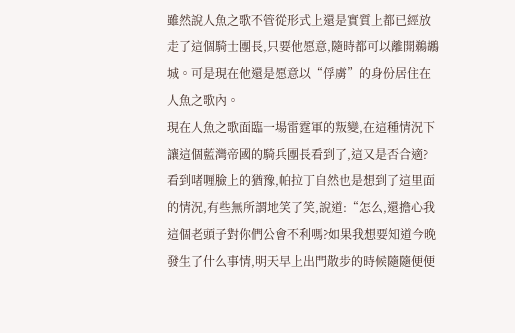雖然說人魚之歌不管從形式上還是實質上都已經放走了這個騎士團長,只要他愿意,隨時都可以離開鵜鶘城。可是現在他還是愿意以“俘虜”的身份居住在人魚之歌內。
現在人魚之歌面臨一場雷霆軍的叛變,在這種情況下讓這個藍灣帝國的騎兵團長看到了,這又是否合適?
看到啫喱臉上的猶豫,帕拉丁自然也是想到了這里面的情況,有些無所謂地笑了笑,說道:“怎么,還擔心我這個老頭子對你們公會不利嗎?如果我想要知道今晚發生了什么事情,明天早上出門散步的時候隨隨便便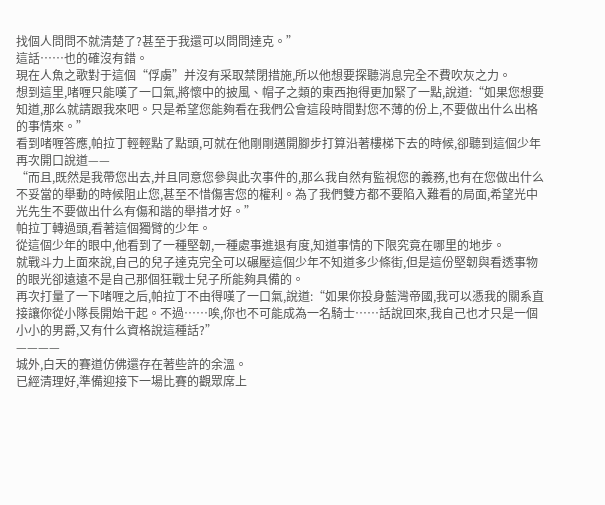找個人問問不就清楚了?甚至于我還可以問問達克。”
這話……也的確沒有錯。
現在人魚之歌對于這個“俘虜”并沒有采取禁閉措施,所以他想要探聽消息完全不費吹灰之力。
想到這里,啫喱只能嘆了一口氣,將懷中的披風、帽子之類的東西抱得更加緊了一點,說道:“如果您想要知道,那么就請跟我來吧。只是希望您能夠看在我們公會這段時間對您不薄的份上,不要做出什么出格的事情來。”
看到啫喱答應,帕拉丁輕輕點了點頭,可就在他剛剛邁開腳步打算沿著樓梯下去的時候,卻聽到這個少年再次開口說道——
“而且,既然是我帶您出去,并且同意您參與此次事件的,那么我自然有監視您的義務,也有在您做出什么不妥當的舉動的時候阻止您,甚至不惜傷害您的權利。為了我們雙方都不要陷入難看的局面,希望光中光先生不要做出什么有傷和諧的舉措才好。”
帕拉丁轉過頭,看著這個獨臂的少年。
從這個少年的眼中,他看到了一種堅韌,一種處事進退有度,知道事情的下限究竟在哪里的地步。
就戰斗力上面來說,自己的兒子達克完全可以碾壓這個少年不知道多少條街,但是這份堅韌與看透事物的眼光卻遠遠不是自己那個狂戰士兒子所能夠具備的。
再次打量了一下啫喱之后,帕拉丁不由得嘆了一口氣,說道:“如果你投身藍灣帝國,我可以憑我的關系直接讓你從小隊長開始干起。不過……唉,你也不可能成為一名騎士……話說回來,我自己也才只是一個小小的男爵,又有什么資格說這種話?”
————
城外,白天的賽道仿佛還存在著些許的余溫。
已經清理好,準備迎接下一場比賽的觀眾席上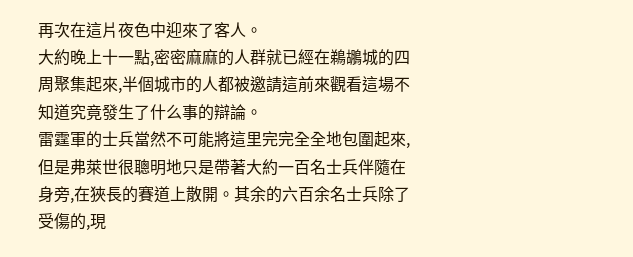再次在這片夜色中迎來了客人。
大約晚上十一點,密密麻麻的人群就已經在鵜鶘城的四周聚集起來,半個城市的人都被邀請這前來觀看這場不知道究竟發生了什么事的辯論。
雷霆軍的士兵當然不可能將這里完完全全地包圍起來,但是弗萊世很聰明地只是帶著大約一百名士兵伴隨在身旁,在狹長的賽道上散開。其余的六百余名士兵除了受傷的,現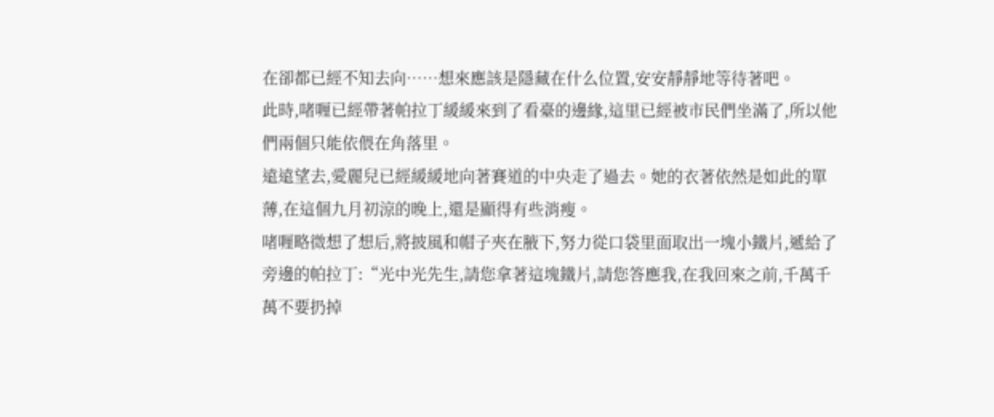在卻都已經不知去向……想來應該是隱藏在什么位置,安安靜靜地等待著吧。
此時,啫喱已經帶著帕拉丁緩緩來到了看臺的邊緣,這里已經被市民們坐滿了,所以他們兩個只能依偎在角落里。
遠遠望去,愛麗兒已經緩緩地向著賽道的中央走了過去。她的衣著依然是如此的單薄,在這個九月初涼的晚上,還是顯得有些消瘦。
啫喱略微想了想后,將披風和帽子夾在腋下,努力從口袋里面取出一塊小鐵片,遞給了旁邊的帕拉丁:“光中光先生,請您拿著這塊鐵片,請您答應我,在我回來之前,千萬千萬不要扔掉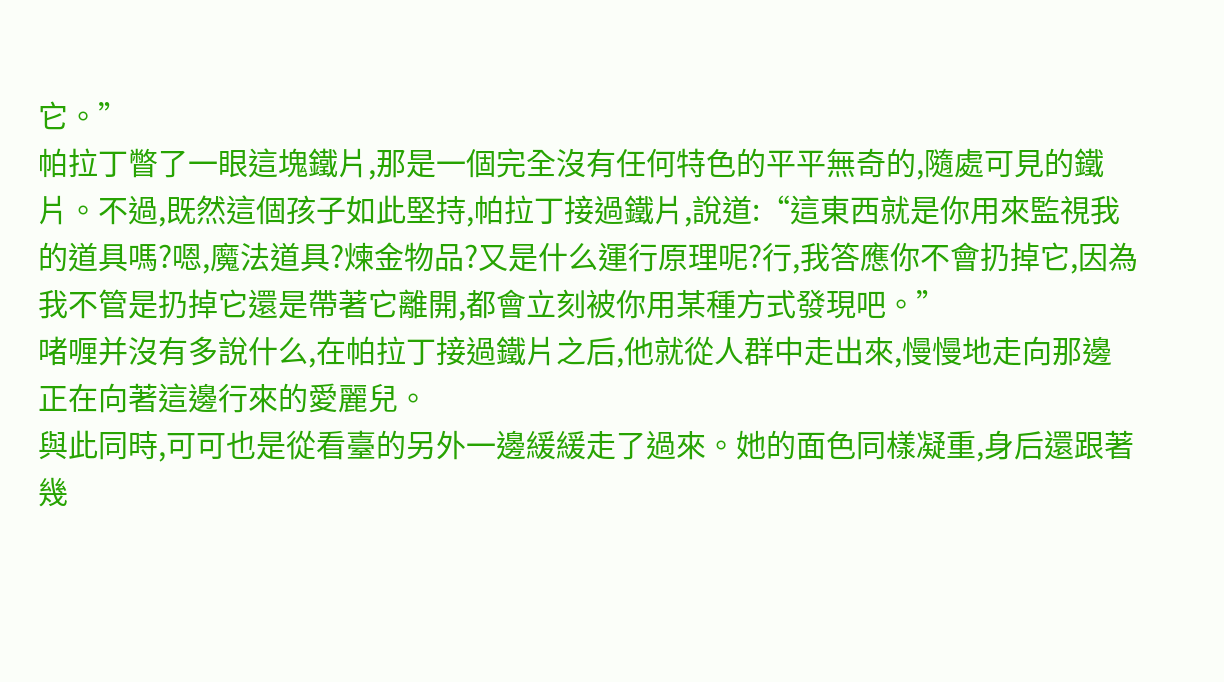它。”
帕拉丁瞥了一眼這塊鐵片,那是一個完全沒有任何特色的平平無奇的,隨處可見的鐵片。不過,既然這個孩子如此堅持,帕拉丁接過鐵片,說道:“這東西就是你用來監視我的道具嗎?嗯,魔法道具?煉金物品?又是什么運行原理呢?行,我答應你不會扔掉它,因為我不管是扔掉它還是帶著它離開,都會立刻被你用某種方式發現吧。”
啫喱并沒有多說什么,在帕拉丁接過鐵片之后,他就從人群中走出來,慢慢地走向那邊正在向著這邊行來的愛麗兒。
與此同時,可可也是從看臺的另外一邊緩緩走了過來。她的面色同樣凝重,身后還跟著幾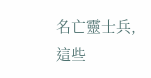名亡靈士兵,這些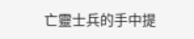亡靈士兵的手中提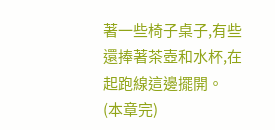著一些椅子桌子,有些還捧著茶壺和水杯,在起跑線這邊擺開。
(本章完)